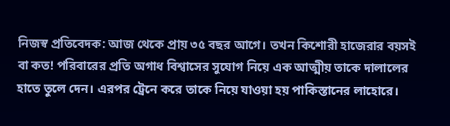নিজস্ব প্রতিবেদক: আজ থেকে প্রায় ৩৫ বছর আগে। তখন কিশোরী হাজেরার বয়সই বা কত! পরিবারের প্রতি অগাধ বিশ্বাসের সুযোগ নিয়ে এক আত্মীয় তাকে দালালের হাতে তুলে দেন। এরপর ট্রেনে করে তাকে নিয়ে যাওয়া হয় পাকিস্তানের লাহোরে।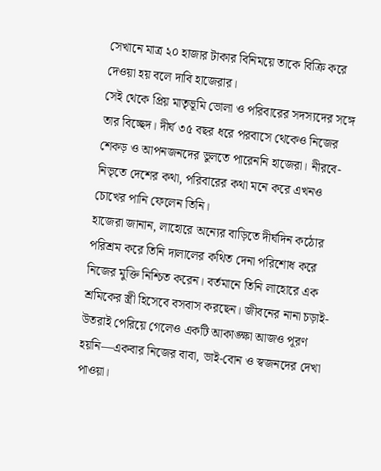সেখানে মাত্র ২০ হাজার টাকার বিনিময়ে তাকে বিক্রি করে দেওয়া হয় বলে দাবি হাজেরার।
সেই থেকে প্রিয় মাতৃভূমি ভোলা ও পরিবারের সদস্যদের সঙ্গে তার বিচ্ছেদ। দীর্ঘ ৩৫ বছর ধরে পরবাসে থেকেও নিজের শেকড় ও আপনজনদের ভুলতে পারেননি হাজেরা। নীরবে-নিভৃতে দেশের কথা, পরিবারের কথা মনে করে এখনও চোখের পানি ফেলেন তিনি।
হাজেরা জানান, লাহোরে অন্যের বাড়িতে দীর্ঘদিন কঠোর পরিশ্রম করে তিনি দালালের কথিত দেনা পরিশোধ করে নিজের মুক্তি নিশ্চিত করেন। বর্তমানে তিনি লাহোরে এক শ্রমিকের স্ত্রী হিসেবে বসবাস করছেন। জীবনের নানা চড়াই-উতরাই পেরিয়ে গেলেও একটি আকাঙ্ক্ষা আজও পূরণ হয়নি—একবার নিজের বাবা, ভাই-বোন ও স্বজনদের দেখা পাওয়া।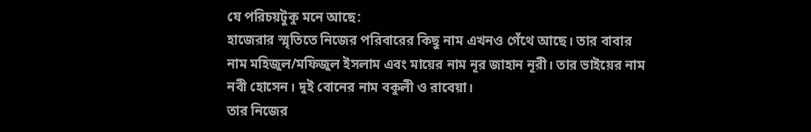যে পরিচয়টুকু মনে আছে:
হাজেরার স্মৃতিতে নিজের পরিবারের কিছু নাম এখনও গেঁথে আছে। তার বাবার নাম মহিজুল/মফিজুল ইসলাম এবং মায়ের নাম নূর জাহান নূরী। তার ভাইয়ের নাম নবী হোসেন। দুই বোনের নাম বকুলী ও রাবেয়া।
তার নিজের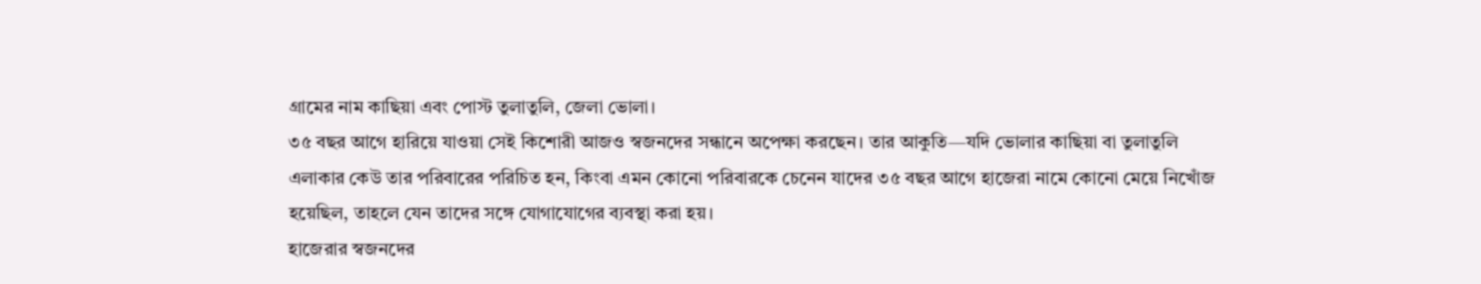গ্রামের নাম কাছিয়া এবং পোস্ট তুলাতুলি, জেলা ভোলা।
৩৫ বছর আগে হারিয়ে যাওয়া সেই কিশোরী আজও স্বজনদের সন্ধানে অপেক্ষা করছেন। তার আকুতি—যদি ভোলার কাছিয়া বা তুলাতুলি এলাকার কেউ তার পরিবারের পরিচিত হন, কিংবা এমন কোনো পরিবারকে চেনেন যাদের ৩৫ বছর আগে হাজেরা নামে কোনো মেয়ে নিখোঁজ হয়েছিল, তাহলে যেন তাদের সঙ্গে যোগাযোগের ব্যবস্থা করা হয়।
হাজেরার স্বজনদের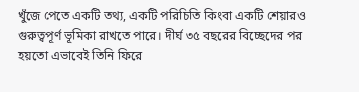খুঁজে পেতে একটি তথ্য, একটি পরিচিতি কিংবা একটি শেয়ারও গুরুত্বপূর্ণ ভূমিকা রাখতে পারে। দীর্ঘ ৩৫ বছরের বিচ্ছেদের পর হয়তো এভাবেই তিনি ফিরে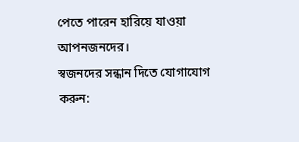পেতে পারেন হারিয়ে যাওয়া আপনজনদের।
স্বজনদের সন্ধান দিতে যোগাযোগ করুন: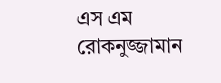এস এম রোকনুজ্জামান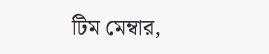টিম মেম্বার,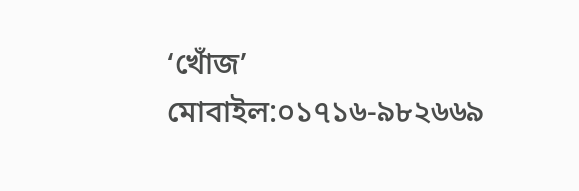‘খোঁজ’
মোবাইল:০১৭১৬-৯৮২৬৬৯